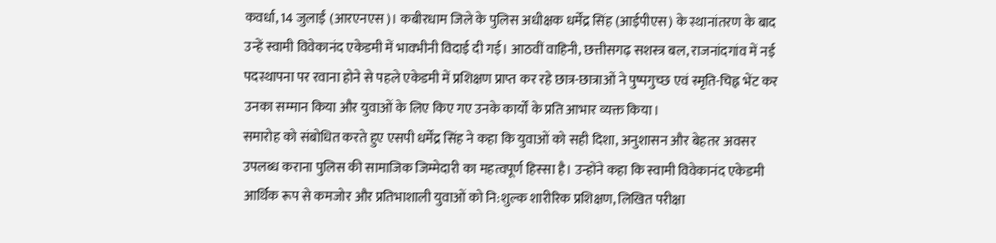कवर्धा, 14 जुलाईं (आरएनएस)। कबीरधाम जिले के पुलिस अधीक्षक धर्मेंद्र सिंह (आईपीएस) के स्थानांतरण के बाद उन्हें स्वामी विवेकानंद एकेडमी में भावभीनी विदाई दी गई। आठवीं वाहिनी, छत्तीसगढ़ सशस्त्र बल, राजनांदगांव में नई पदस्थापना पर रवाना होने से पहले एकेडमी में प्रशिक्षण प्राप्त कर रहे छात्र-छात्राओं ने पुष्पगुच्छ एवं स्मृति-चिह्न भेंट कर उनका सम्मान किया और युवाओं के लिए किए गए उनके कार्यों के प्रति आभार व्यक्त किया।
समारोह को संबोधित करते हुए एसपी धर्मेंद्र सिंह ने कहा कि युवाओं को सही दिशा, अनुशासन और बेहतर अवसर उपलब्ध कराना पुलिस की सामाजिक जिम्मेदारी का महत्वपूर्ण हिस्सा है। उन्होंने कहा कि स्वामी विवेकानंद एकेडमी आर्थिक रूप से कमजोर और प्रतिभाशाली युवाओं को नि:शुल्क शारीरिक प्रशिक्षण, लिखित परीक्षा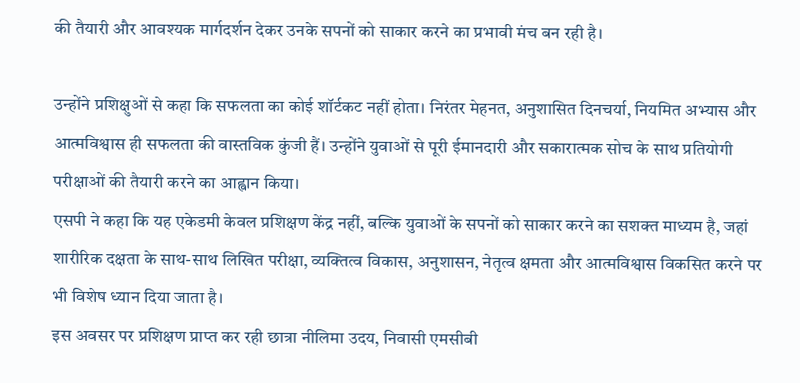की तैयारी और आवश्यक मार्गदर्शन देकर उनके सपनों को साकार करने का प्रभावी मंच बन रही है।

उन्होंने प्रशिक्षुओं से कहा कि सफलता का कोई शॉर्टकट नहीं होता। निरंतर मेहनत, अनुशासित दिनचर्या, नियमित अभ्यास और आत्मविश्वास ही सफलता की वास्तविक कुंजी हैं। उन्होंने युवाओं से पूरी ईमानदारी और सकारात्मक सोच के साथ प्रतियोगी परीक्षाओं की तैयारी करने का आह्वान किया।
एसपी ने कहा कि यह एकेडमी केवल प्रशिक्षण केंद्र नहीं, बल्कि युवाओं के सपनों को साकार करने का सशक्त माध्यम है, जहां शारीरिक दक्षता के साथ-साथ लिखित परीक्षा, व्यक्तित्व विकास, अनुशासन, नेतृत्व क्षमता और आत्मविश्वास विकसित करने पर भी विशेष ध्यान दिया जाता है।
इस अवसर पर प्रशिक्षण प्राप्त कर रही छात्रा नीलिमा उदय, निवासी एमसीबी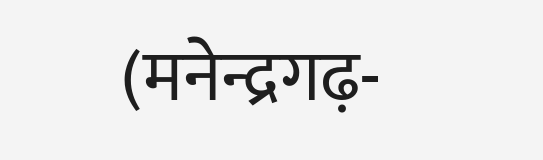(मनेन्द्रगढ़-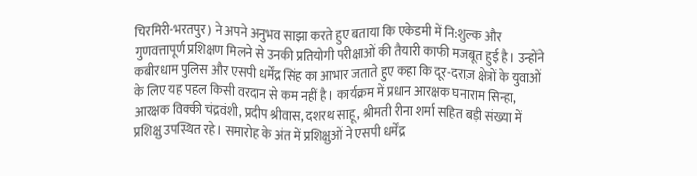चिरमिरी-भरतपुर) ने अपने अनुभव साझा करते हुए बताया कि एकेडमी में नि:शुल्क और गुणवत्तापूर्ण प्रशिक्षण मिलने से उनकी प्रतियोगी परीक्षाओं की तैयारी काफी मजबूत हुई है। उन्होंने कबीरधाम पुलिस और एसपी धर्मेंद्र सिंह का आभार जताते हुए कहा कि दूर-दराज़ क्षेत्रों के युवाओं के लिए यह पहल किसी वरदान से कम नहीं है। कार्यक्रम में प्रधान आरक्षक घनाराम सिन्हा, आरक्षक विक्की चंद्रवंशी, प्रदीप श्रीवास, दशरथ साहू, श्रीमती रीना शर्मा सहित बड़ी संख्या में प्रशिक्षु उपस्थित रहे। समारोह के अंत में प्रशिक्षुओं ने एसपी धर्मेंद्र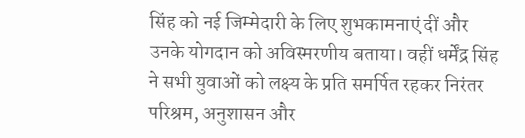सिंह को नई जिम्मेदारी के लिए शुभकामनाएं दीं और उनके योगदान को अविस्मरणीय बताया। वहीं धर्मेंद्र सिंह ने सभी युवाओं को लक्ष्य के प्रति समर्पित रहकर निरंतर परिश्रम, अनुशासन और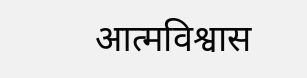आत्मविश्वास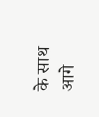के साथ आगे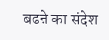बढऩे का संदेश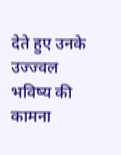देते हुए उनके उज्ज्वल भविष्य की कामना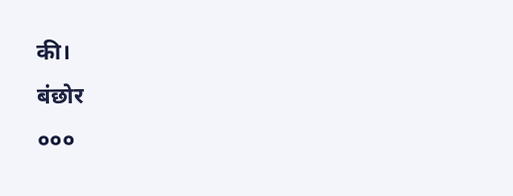की।
बंछोर
०००